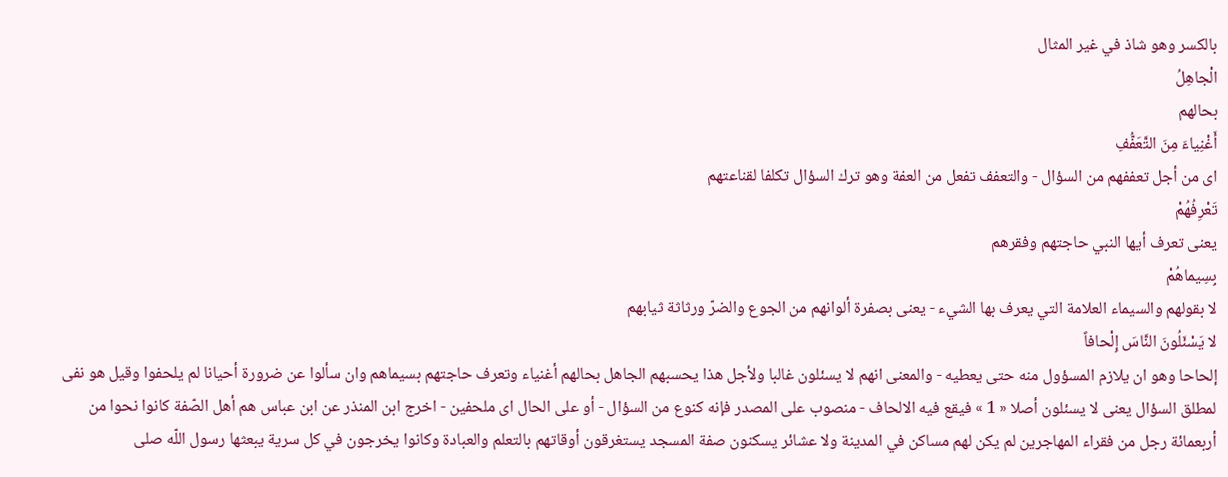بالكسر وهو شاذ في غير المثال
الْجاهِلُ
بحالهم
أَغْنِياءَ مِنَ التَّعَفُّفِ
اى من أجل تعففهم من السؤال - والتعفف تفعل من العفة وهو ترك السؤال تكلفا لقناعتهم
تَعْرِفُهُمْ
يعنى تعرف أيها النبي حاجتهم وفقرهم
بِسِيماهُمْ
لا بقولهم والسيماء العلامة التي يعرف بها الشيء - يعنى بصفرة ألوانهم من الجوع والضرّ ورثاثة ثيابهم
لا يَسْئَلُونَ النَّاسَ إِلْحافاً
إلحاحا وهو ان يلازم المسؤول منه حتى يعطيه - والمعنى انهم لا يسئلون غالبا ولأجل هذا يحسبهم الجاهل بحالهم أغنياء وتعرف حاجتهم بسيماهم وان سألوا عن ضرورة أحيانا لم يلحفوا وقيل هو نفى لمطلق السؤال يعنى لا يسئلون أصلا « 1 » فيقع فيه الالحاف - منصوب على المصدر فإنه كنوع من السؤال - أو على الحال اى ملحفين - اخرج ابن المنذر عن ابن عباس هم أهل الصّفة كانوا نحوا من أربعمائة رجل من فقراء المهاجرين لم يكن لهم مساكن في المدينة ولا عشائر يسكنون صفة المسجد يستغرقون أوقاتهم بالتعلم والعبادة وكانوا يخرجون في كل سرية يبعثها رسول اللّه صلى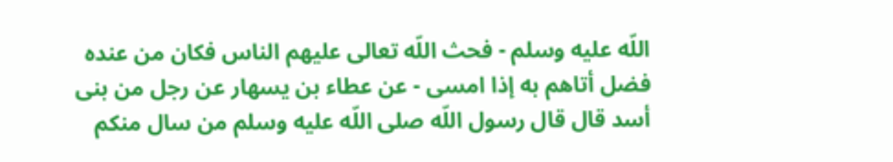اللّه عليه وسلم - فحث اللّه تعالى عليهم الناس فكان من عنده فضل أتاهم به إذا امسى - عن عطاء بن يسهار عن رجل من بنى أسد قال قال رسول اللّه صلى اللّه عليه وسلم من سال منكم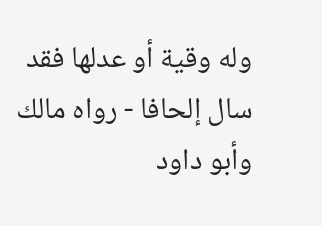وله وقية أو عدلها فقد سال إلحافا - رواه مالك وأبو داود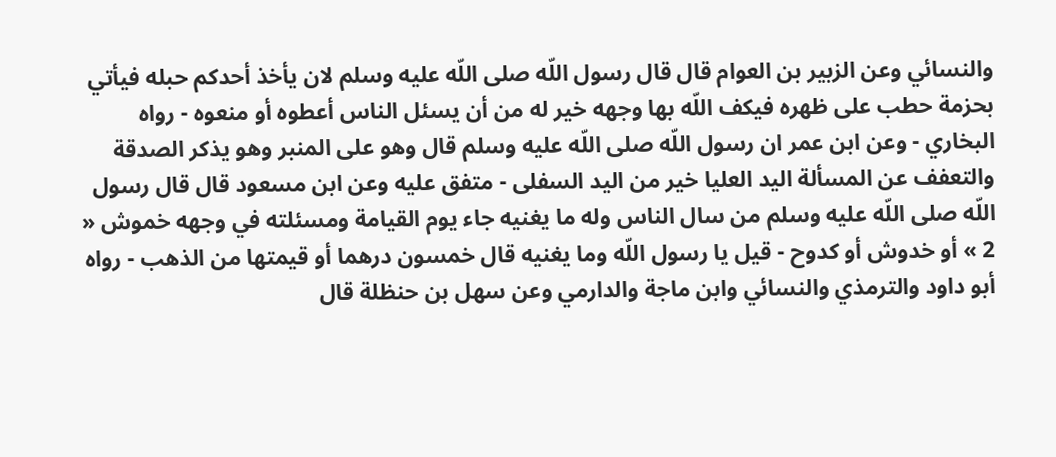والنسائي وعن الزبير بن العوام قال قال رسول اللّه صلى اللّه عليه وسلم لان يأخذ أحدكم حبله فيأتي بحزمة حطب على ظهره فيكف اللّه بها وجهه خير له من أن يسئل الناس أعطوه أو منعوه - رواه البخاري - وعن ابن عمر ان رسول اللّه صلى اللّه عليه وسلم قال وهو على المنبر وهو يذكر الصدقة والتعفف عن المسألة اليد العليا خير من اليد السفلى - متفق عليه وعن ابن مسعود قال قال رسول اللّه صلى اللّه عليه وسلم من سال الناس وله ما يغنيه جاء يوم القيامة ومسئلته في وجهه خموش « 2 » أو خدوش أو كدوح - قيل يا رسول اللّه وما يغنيه قال خمسون درهما أو قيمتها من الذهب - رواه أبو داود والترمذي والنسائي وابن ماجة والدارمي وعن سهل بن حنظلة قال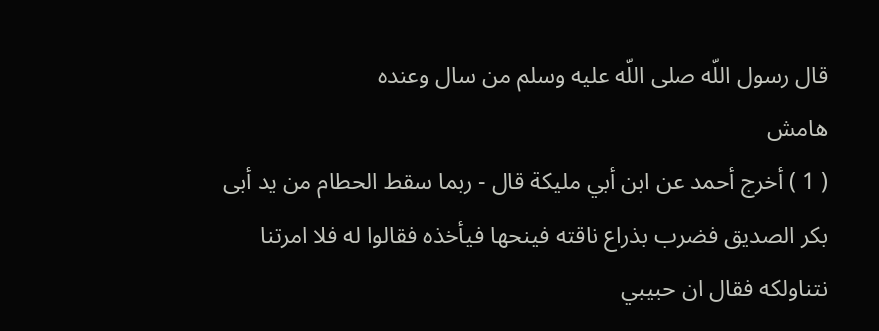قال رسول اللّه صلى اللّه عليه وسلم من سال وعنده
هامش
( 1 ) أخرج أحمد عن ابن أبي مليكة قال - ربما سقط الحطام من يد أبى بكر الصديق فضرب بذراع ناقته فينحها فيأخذه فقالوا له فلا امرتنا نتناولكه فقال ان حبيبي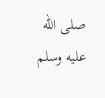صلى اللّه عليه وسلم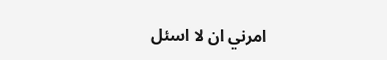امرني ان لا اسئل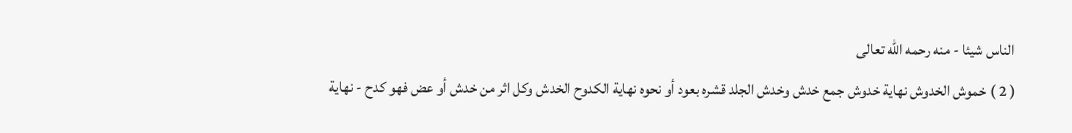الناس شيئا - منه رحمه اللّه تعالى
( 2 ) خموش الخدوش نهاية خدوش جمع خدش وخدش الجلد قشره بعود أو نحوه نهاية الكدوح الخدش وكل اثر من خدش أو عض فهو كدح - نهاية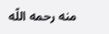منه رحمه اللّه